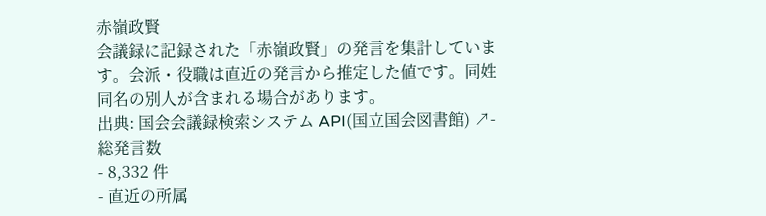赤嶺政賢
会議録に記録された「赤嶺政賢」の発言を集計しています。会派・役職は直近の発言から推定した値です。同姓同名の別人が含まれる場合があります。
出典: 国会会議録検索システム API(国立国会図書館) ↗- 総発言数
- 8,332 件
- 直近の所属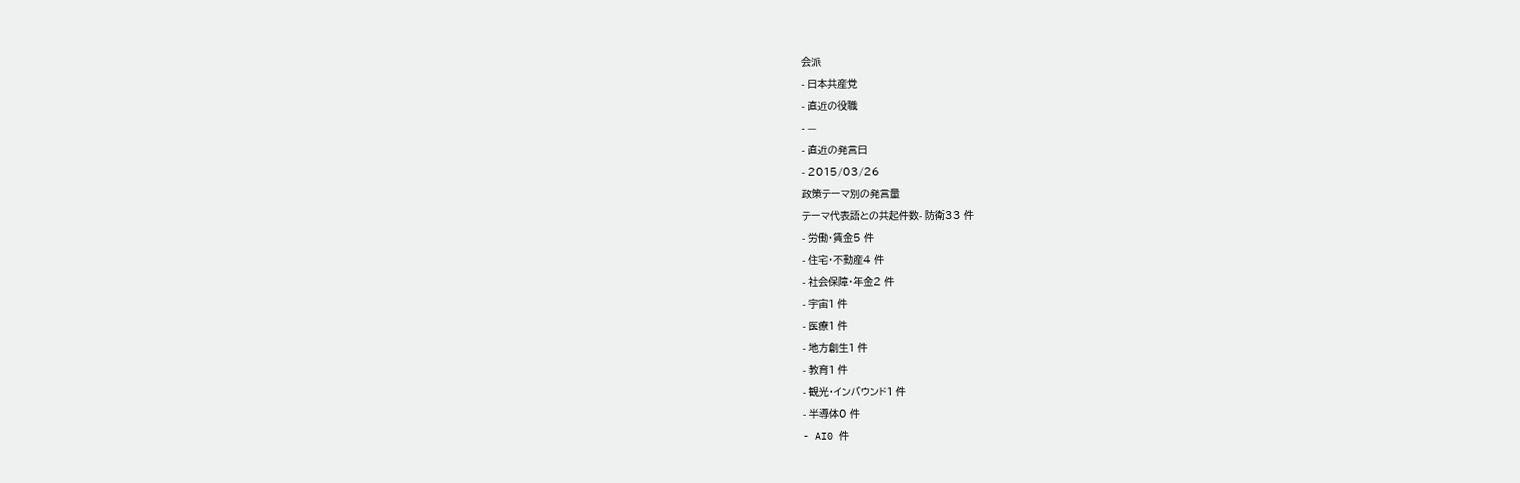会派
- 日本共産党
- 直近の役職
- —
- 直近の発言日
- 2015/03/26
政策テーマ別の発言量
テーマ代表語との共起件数- 防衛33 件
- 労働・賃金5 件
- 住宅・不動産4 件
- 社会保障・年金2 件
- 宇宙1 件
- 医療1 件
- 地方創生1 件
- 教育1 件
- 観光・インバウンド1 件
- 半導体0 件
- AI0 件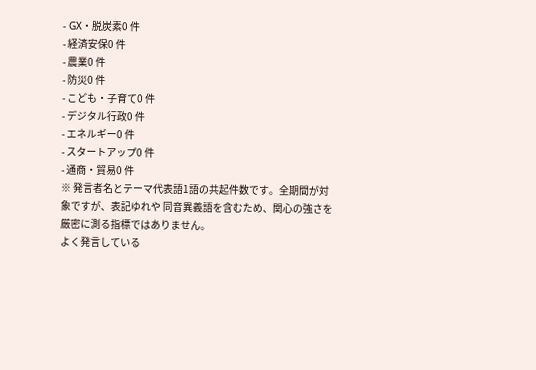- GX・脱炭素0 件
- 経済安保0 件
- 農業0 件
- 防災0 件
- こども・子育て0 件
- デジタル行政0 件
- エネルギー0 件
- スタートアップ0 件
- 通商・貿易0 件
※ 発言者名とテーマ代表語1語の共起件数です。全期間が対象ですが、表記ゆれや 同音異義語を含むため、関心の強さを厳密に測る指標ではありません。
よく発言している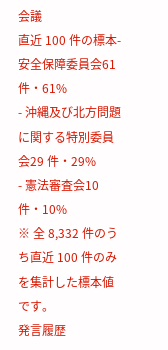会議
直近 100 件の標本- 安全保障委員会61 件・61%
- 沖縄及び北方問題に関する特別委員会29 件・29%
- 憲法審査会10 件・10%
※ 全 8,332 件のうち直近 100 件のみを集計した標本値です。
発言履歴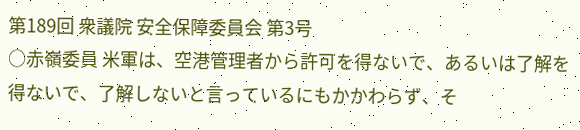第189回 衆議院 安全保障委員会 第3号
○赤嶺委員 米軍は、空港管理者から許可を得ないで、あるいは了解を得ないで、了解しないと言っているにもかかわらず、そ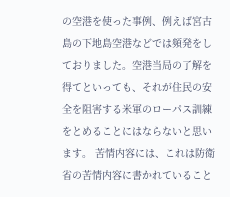の空港を使った事例、例えば宮古島の下地島空港などでは頻発をしておりました。空港当局の了解を得てといっても、それが住民の安全を阻害する米軍のローパス訓練をとめることにはならないと思います。 苦情内容には、これは防衛省の苦情内容に書かれていること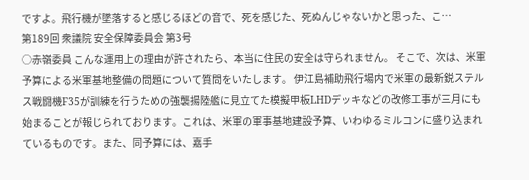ですよ。飛行機が墜落すると感じるほどの音で、死を感じた、死ぬんじゃないかと思った、こ…
第189回 衆議院 安全保障委員会 第3号
○赤嶺委員 こんな運用上の理由が許されたら、本当に住民の安全は守られません。 そこで、次は、米軍予算による米軍基地整備の問題について質問をいたします。 伊江島補助飛行場内で米軍の最新鋭ステルス戦闘機F35が訓練を行うための強襲揚陸艦に見立てた模擬甲板LHDデッキなどの改修工事が三月にも始まることが報じられております。これは、米軍の軍事基地建設予算、いわゆるミルコンに盛り込まれているものです。また、同予算には、嘉手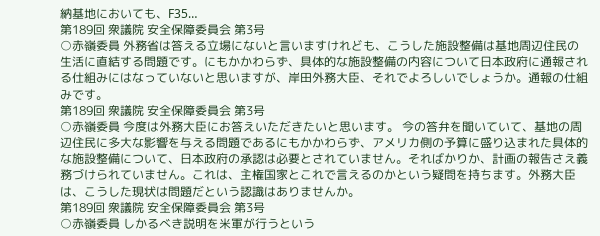納基地においても、F35…
第189回 衆議院 安全保障委員会 第3号
○赤嶺委員 外務省は答える立場にないと言いますけれども、こうした施設整備は基地周辺住民の生活に直結する問題です。にもかかわらず、具体的な施設整備の内容について日本政府に通報される仕組みにはなっていないと思いますが、岸田外務大臣、それでよろしいでしょうか。通報の仕組みです。
第189回 衆議院 安全保障委員会 第3号
○赤嶺委員 今度は外務大臣にお答えいただきたいと思います。 今の答弁を聞いていて、基地の周辺住民に多大な影響を与える問題であるにもかかわらず、アメリカ側の予算に盛り込まれた具体的な施設整備について、日本政府の承認は必要とされていません。そればかりか、計画の報告さえ義務づけられていません。これは、主権国家とこれで言えるのかという疑問を持ちます。外務大臣は、こうした現状は問題だという認識はありませんか。
第189回 衆議院 安全保障委員会 第3号
○赤嶺委員 しかるべき説明を米軍が行うという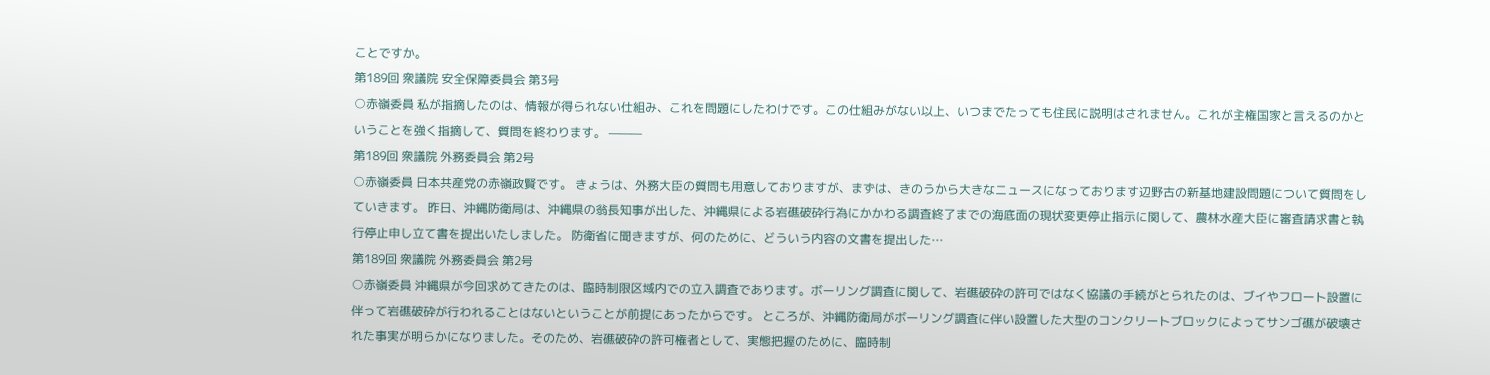ことですか。
第189回 衆議院 安全保障委員会 第3号
○赤嶺委員 私が指摘したのは、情報が得られない仕組み、これを問題にしたわけです。この仕組みがない以上、いつまでたっても住民に説明はされません。これが主権国家と言えるのかということを強く指摘して、質問を終わります。 ———
第189回 衆議院 外務委員会 第2号
○赤嶺委員 日本共産党の赤嶺政賢です。 きょうは、外務大臣の質問も用意しておりますが、まずは、きのうから大きなニュースになっております辺野古の新基地建設問題について質問をしていきます。 昨日、沖縄防衛局は、沖縄県の翁長知事が出した、沖縄県による岩礁破砕行為にかかわる調査終了までの海底面の現状変更停止指示に関して、農林水産大臣に審査請求書と執行停止申し立て書を提出いたしました。 防衛省に聞きますが、何のために、どういう内容の文書を提出した…
第189回 衆議院 外務委員会 第2号
○赤嶺委員 沖縄県が今回求めてきたのは、臨時制限区域内での立入調査であります。ボーリング調査に関して、岩礁破砕の許可ではなく協議の手続がとられたのは、ブイやフロート設置に伴って岩礁破砕が行われることはないということが前提にあったからです。 ところが、沖縄防衛局がボーリング調査に伴い設置した大型のコンクリートブロックによってサンゴ礁が破壊された事実が明らかになりました。そのため、岩礁破砕の許可権者として、実態把握のために、臨時制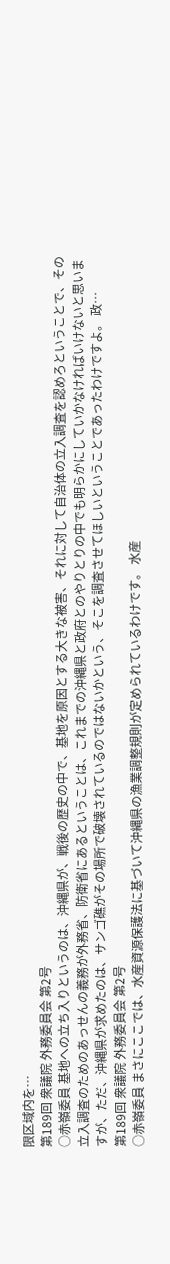限区域内を…
第189回 衆議院 外務委員会 第2号
○赤嶺委員 基地への立ち入りというのは、沖縄県が、戦後の歴史の中で、基地を原因とする大きな被害、それに対して自治体の立入調査を認めろということで、その立入調査のためのあっせんの義務が外務省、防衛省にあるということは、これまでの沖縄県と政府とのやりとりの中でも明らかにしていかなければいけないと思いますが、ただ、沖縄県が求めたのは、サンゴ礁がその場所で破壊されているのではないかという、そこを調査させてほしいということであったわけですよ。 政…
第189回 衆議院 外務委員会 第2号
○赤嶺委員 まさにここでは、水産資源保護法に基づいて沖縄県の漁業調整規則が定められているわけです。 水産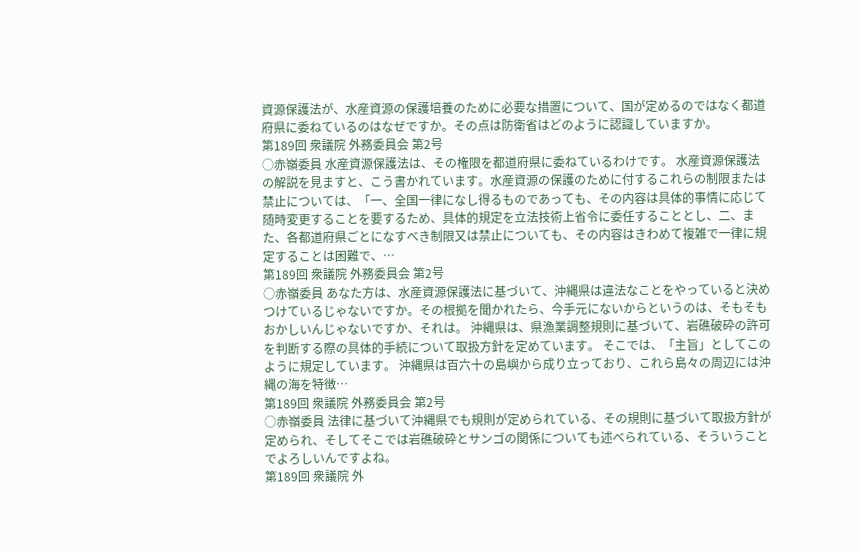資源保護法が、水産資源の保護培養のために必要な措置について、国が定めるのではなく都道府県に委ねているのはなぜですか。その点は防衛省はどのように認識していますか。
第189回 衆議院 外務委員会 第2号
○赤嶺委員 水産資源保護法は、その権限を都道府県に委ねているわけです。 水産資源保護法の解説を見ますと、こう書かれています。水産資源の保護のために付するこれらの制限または禁止については、「一、全国一律になし得るものであっても、その内容は具体的事情に応じて随時変更することを要するため、具体的規定を立法技術上省令に委任することとし、二、また、各都道府県ごとになすべき制限又は禁止についても、その内容はきわめて複雑で一律に規定することは困難で、…
第189回 衆議院 外務委員会 第2号
○赤嶺委員 あなた方は、水産資源保護法に基づいて、沖縄県は違法なことをやっていると決めつけているじゃないですか。その根拠を聞かれたら、今手元にないからというのは、そもそもおかしいんじゃないですか、それは。 沖縄県は、県漁業調整規則に基づいて、岩礁破砕の許可を判断する際の具体的手続について取扱方針を定めています。 そこでは、「主旨」としてこのように規定しています。 沖縄県は百六十の島嶼から成り立っており、これら島々の周辺には沖縄の海を特徴…
第189回 衆議院 外務委員会 第2号
○赤嶺委員 法律に基づいて沖縄県でも規則が定められている、その規則に基づいて取扱方針が定められ、そしてそこでは岩礁破砕とサンゴの関係についても述べられている、そういうことでよろしいんですよね。
第189回 衆議院 外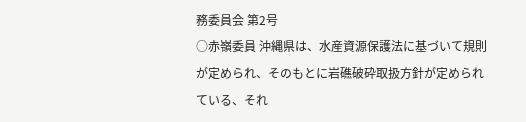務委員会 第2号
○赤嶺委員 沖縄県は、水産資源保護法に基づいて規則が定められ、そのもとに岩礁破砕取扱方針が定められている、それ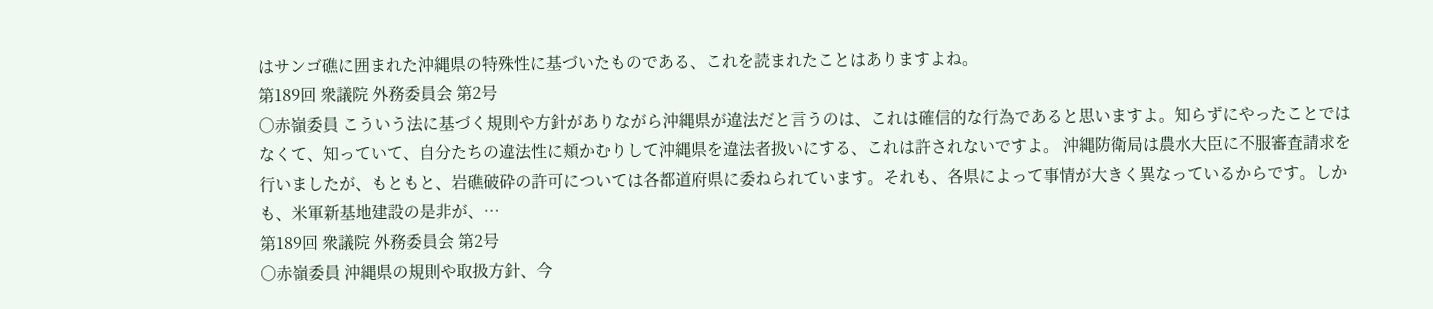はサンゴ礁に囲まれた沖縄県の特殊性に基づいたものである、これを読まれたことはありますよね。
第189回 衆議院 外務委員会 第2号
○赤嶺委員 こういう法に基づく規則や方針がありながら沖縄県が違法だと言うのは、これは確信的な行為であると思いますよ。知らずにやったことではなくて、知っていて、自分たちの違法性に頬かむりして沖縄県を違法者扱いにする、これは許されないですよ。 沖縄防衛局は農水大臣に不服審査請求を行いましたが、もともと、岩礁破砕の許可については各都道府県に委ねられています。それも、各県によって事情が大きく異なっているからです。しかも、米軍新基地建設の是非が、…
第189回 衆議院 外務委員会 第2号
○赤嶺委員 沖縄県の規則や取扱方針、今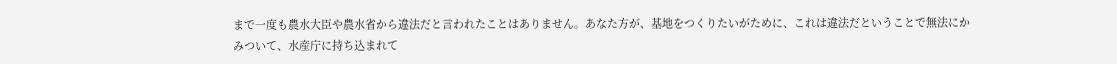まで一度も農水大臣や農水省から違法だと言われたことはありません。あなた方が、基地をつくりたいがために、これは違法だということで無法にかみついて、水産庁に持ち込まれて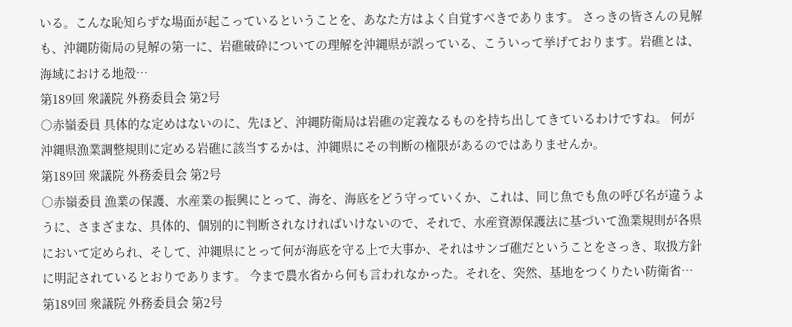いる。こんな恥知らずな場面が起こっているということを、あなた方はよく自覚すべきであります。 さっきの皆さんの見解も、沖縄防衛局の見解の第一に、岩礁破砕についての理解を沖縄県が誤っている、こういって挙げております。岩礁とは、海域における地殻…
第189回 衆議院 外務委員会 第2号
○赤嶺委員 具体的な定めはないのに、先ほど、沖縄防衛局は岩礁の定義なるものを持ち出してきているわけですね。 何が沖縄県漁業調整規則に定める岩礁に該当するかは、沖縄県にその判断の権限があるのではありませんか。
第189回 衆議院 外務委員会 第2号
○赤嶺委員 漁業の保護、水産業の振興にとって、海を、海底をどう守っていくか、これは、同じ魚でも魚の呼び名が違うように、さまざまな、具体的、個別的に判断されなければいけないので、それで、水産資源保護法に基づいて漁業規則が各県において定められ、そして、沖縄県にとって何が海底を守る上で大事か、それはサンゴ礁だということをさっき、取扱方針に明記されているとおりであります。 今まで農水省から何も言われなかった。それを、突然、基地をつくりたい防衛省…
第189回 衆議院 外務委員会 第2号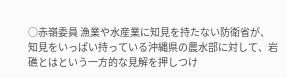○赤嶺委員 漁業や水産業に知見を持たない防衛省が、知見をいっぱい持っている沖縄県の農水部に対して、岩礁とはという一方的な見解を押しつけ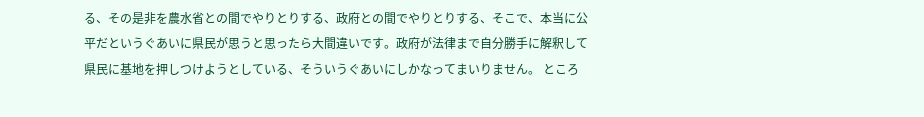る、その是非を農水省との間でやりとりする、政府との間でやりとりする、そこで、本当に公平だというぐあいに県民が思うと思ったら大間違いです。政府が法律まで自分勝手に解釈して県民に基地を押しつけようとしている、そういうぐあいにしかなってまいりません。 ところ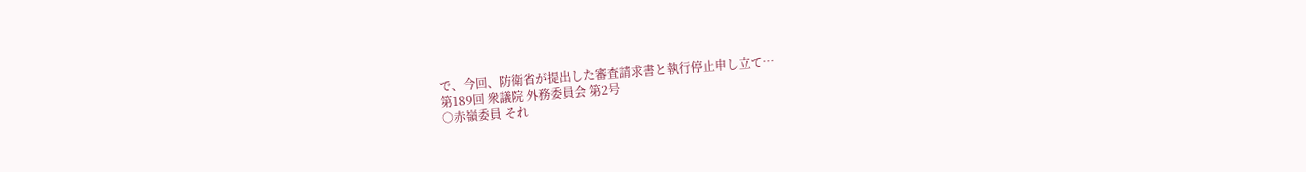で、今回、防衛省が提出した審査請求書と執行停止申し立て…
第189回 衆議院 外務委員会 第2号
○赤嶺委員 それ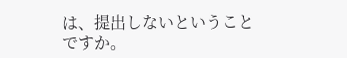は、提出しないということですか。